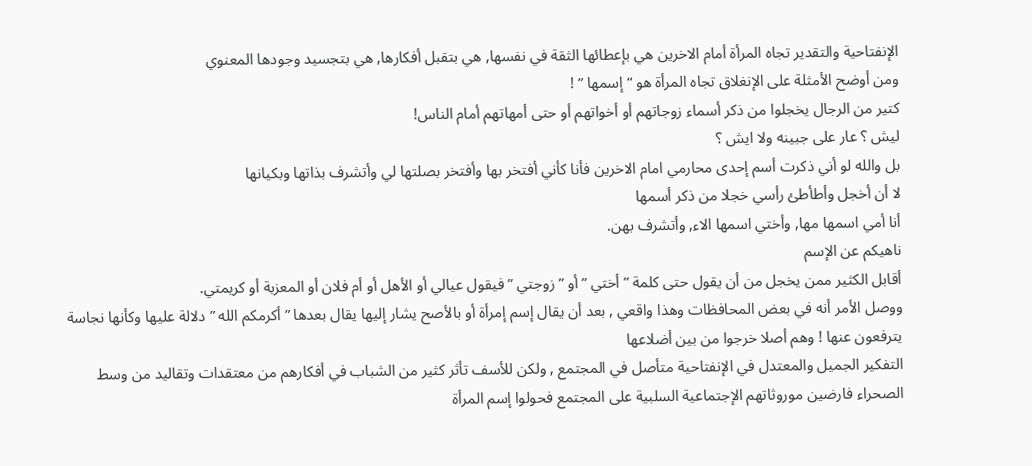الإنفتاحية والتقدير تجاه المرأة أمام الاخرين هي بإعطائها الثقة في نفسها, هي بتقبل أفكارها, هي بتجسيد وجودها المعنوي
ومن أوضح الأمثلة على الإنغلاق تجاه المرأة هو “ إسمها ” !
كتير من الرجال يخجلوا من ذكر أسماء زوجاتهم أو أخواتهم أو حتى أمهاتهم أمام الناس!
ليش ؟ عار على جبينه ولا ايش ؟
بل والله لو أني ذكرت أسم إحدى محارمي امام الاخرين فأنا كأني أفتخر بها وأفتخر بصلتها لي وأتشرف بذاتها وبكيانها
لا أن أخجل وأطأطئ رأسي خجلا من ذكر أسمها
أنا أمي اسمها مها, وأختي اسمها الاء, وأتشرف بهن.
ناهيكم عن الإسم
أقابل الكثير ممن يخجل من أن يقول حتى كلمة ” أختي ” أو ” زوجتي ” فيقول عيالي أو الأهل أو أم فلان أو المعزبة أو كريمتي.
ووصل الأمر أنه في بعض المحافظات وهذا واقعي , بعد أن يقال إسم إمرأة أو بالأصح يشار إليها يقال بعدها ” أكرمكم الله ” دلالة عليها وكأنها نجاسة يترفعون عنها ! وهم أصلا خرجوا من بين أضلاعها
التفكير الجميل والمعتدل في الإنفتاحية متأصل في المجتمع , ولكن للأسف تأثر كثير من الشباب في أفكارهم من معتقدات وتقاليد من وسط الصحراء فارضين موروثاتهم الإجتماعية السلبية على المجتمع فحولوا إسم المرأة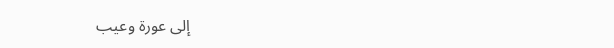إلى عورة وعيب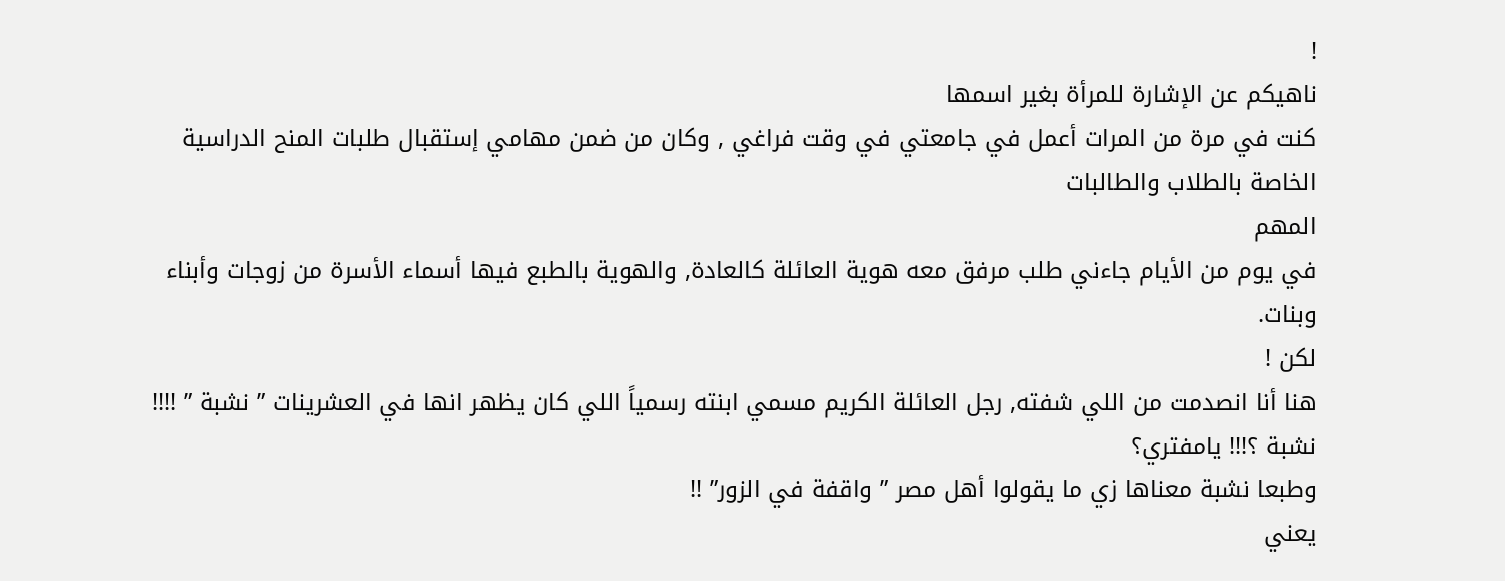!
ناهيكم عن الإشارة للمرأة بغير اسمها
كنت في مرة من المرات أعمل في جامعتي في وقت فراغي , وكان من ضمن مهامي إستقبال طلبات المنح الدراسية الخاصة بالطلاب والطالبات
المهم
في يوم من الأيام جاءني طلب مرفق معه هوية العائلة كالعادة, والهوية بالطبع فيها أسماء الأسرة من زوجات وأبناء وبنات.
لكن !
هنا أنا انصدمت من اللي شفته, رجل العائلة الكريم مسمي ابنته رسمياً اللي كان يظهر انها في العشرينات ” نشبة ” !!!!
نشبة ؟!!! يامفتري؟
وطبعا نشبة معناها زي ما يقولوا أهل مصر ” واقفة في الزور” !!
يعني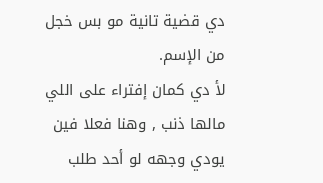دي قضية تانية مو بس خجل من الإسم.
لأ دي كمان إفتراء على اللي مالها ذنب , وهنا فعلا فين يودي وجهه لو أحد طلب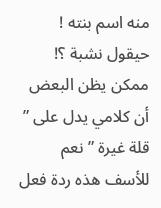منه اسم بنته ! حيقول نشبة ؟!
ممكن يظن البعض أن كلامي يدل على ” قلة غيرة ” نعم للأسف هذه ردة فعل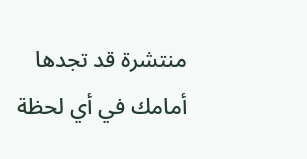منتشرة قد تجدها أمامك في أي لحظة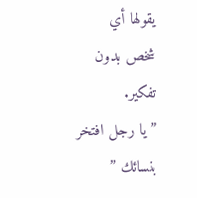يقولها أي شخص بدون تفكير.
” يا رجل افتخر بنسائك ”